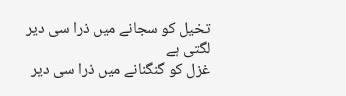تخیل کو سجانے میں ذرا سی دیر لگتی ہے
غزل کو گنگنانے میں ذرا سی دیر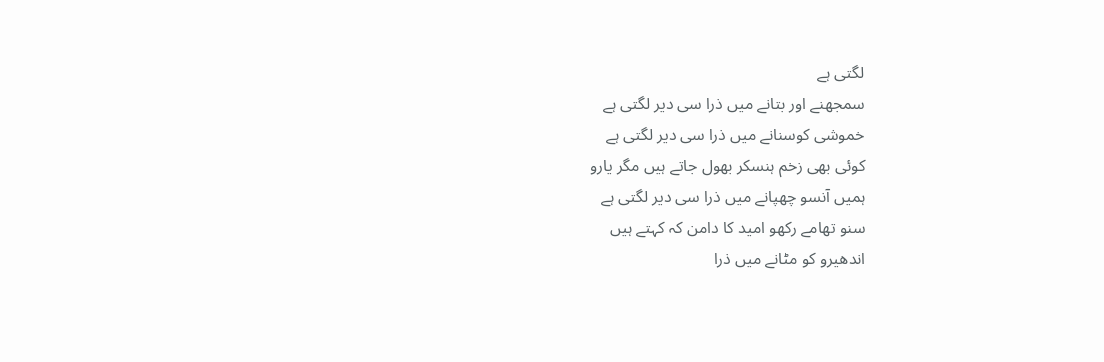لگتی ہے
سمجھنے اور بتانے میں ذرا سی دیر لگتی ہے
خموشی کوسنانے میں ذرا سی دیر لگتی ہے
کوئی بھی زخم ہنسکر بھول جاتے ہیں مگر یارو
ہمیں آنسو چھپانے میں ذرا سی دیر لگتی ہے
سنو تھامے رکھو امید کا دامن کہ کہتے ہیں
اندھیرو کو مٹانے میں ذرا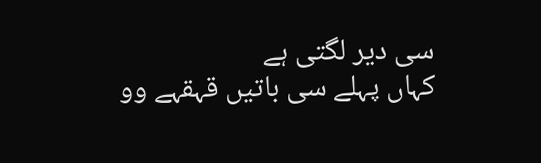سی دیر لگتی ہے
کہاں پہلے سی باتیں قہقہے وو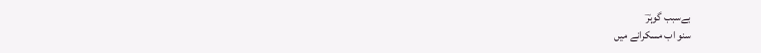بےسبب گوہرؔ
سنو اب مسکرانے میں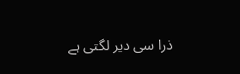ذرا سی دیر لگتی ہے